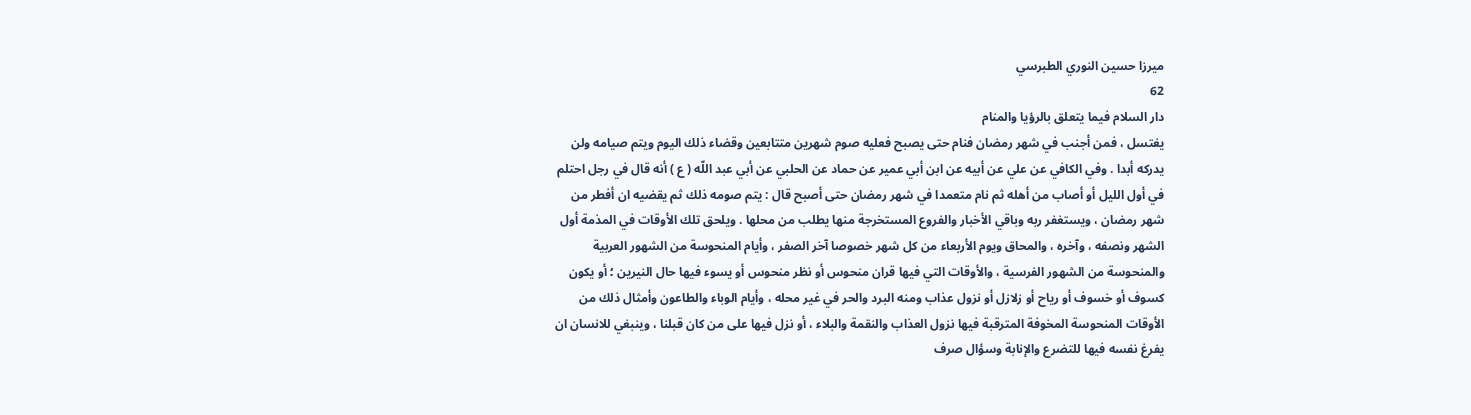ميرزا حسين النوري الطبرسي
62
دار السلام فيما يتعلق بالرؤيا والمنام
يغتسل ، فمن أجنب في شهر رمضان فنام حتى يصبح فعليه صوم شهرين متتابعين وقضاء ذلك اليوم ويتم صيامه ولن يدركه أبدا . وفي الكافي عن علي عن أبيه عن ابن أبي عمير عن حماد عن الحلبي عن أبي عبد اللّه ( ع ) أنه قال في رجل احتلم في أول الليل أو أصاب من أهله ثم نام متعمدا في شهر رمضان حتى أصبح قال : يتم صومه ذلك ثم يقضيه ان أفطر من شهر رمضان ، ويستغفر ربه وباقي الأخبار والفروع المستخرجة منها يطلب من محلها . ويلحق تلك الأوقات في المذمة أول الشهر ونصفه ، وآخره ، والمحاق ويوم الأربعاء من كل شهر خصوصا آخر الصفر ، وأيام المنحوسة من الشهور العربية والمنحوسة من الشهور الفرسية ، والأوقات التي فيها قران منحوس أو نظر منحوس أو يسوء فيها حال النيرين ؛ أو يكون كسوف أو خسوف أو رياح أو زلازل أو نزول عذاب ومنه البرد والحر في غير محله ، وأيام الوباء والطاعون وأمثال ذلك من الأوقات المنحوسة المخوفة المترقبة فيها نزول العذاب والنقمة والبلاء ، أو نزل فيها على من كان قبلنا ، وينبغي للانسان ان يفرغ نفسه فيها للتضرع والإنابة وسؤال صرف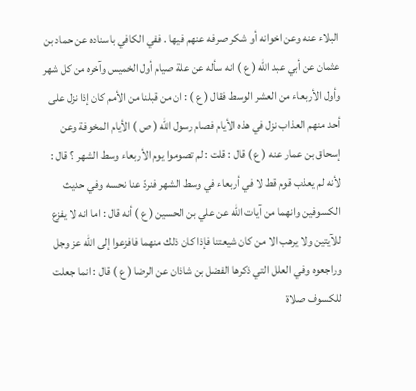البلاء عنه وعن اخوانه أو شكر صرفه عنهم فيها . ففي الكافي باسناده عن حماد بن عثمان عن أبي عبد اللّه ( ع ) انه سأله عن علة صيام أول الخميس وآخره من كل شهر وأول الأربعاء من العشر الوسط فقال ( ع ) : ان من قبلنا من الأمم كان إذا نزل على أحد منهم العذاب نزل في هذه الأيام فصام رسول اللّه ( ص ) الأيام المخوفة وعن إسحاق بن عمار عنه ( ع ) قال : قلت : لم تصوموا يوم الأربعاء وسط الشهر ؟ قال : لأنه لم يعذب قوم قط لا في أربعاء في وسط الشهر فنردّ عنا نحسه وفي حديث الكسوفين وانهما من آيات اللّه عن علي بن الحسين ( ع ) أنه قال : اما انه لا يفزع للآيتين ولا يرهب الا من كان شيعتنا فإذا كان ذلك منهما فافزعوا إلى اللّه عز وجل وراجعوه وفي العلل التي ذكرها الفضل بن شاذان عن الرضا ( ع ) قال : انما جعلت للكسوف صلاة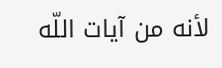لأنه من آيات اللّه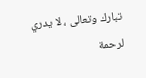تبارك وتعالى ، لا يدري لرحمة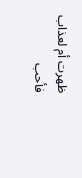ظهرت أم لعذاب فأحب